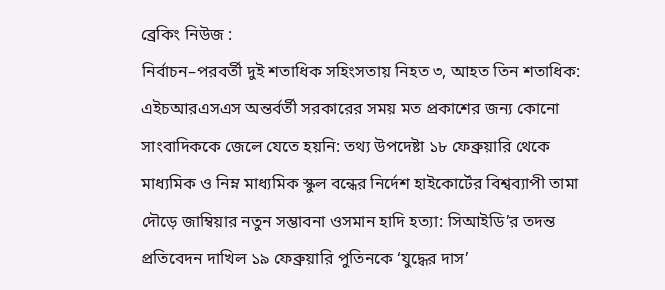ব্রেকিং নিউজ :
নির্বাচন–পরবর্তী দুই শতাধিক সহিংসতায় নিহত ৩, আহত তিন শতাধিক: এইচআরএসএস অন্তর্বর্তী সরকারের সময় মত প্রকাশের জন্য কোনো সাংবাদিককে জেলে যেতে হয়নি: তথ্য উপদেষ্টা ১৮ ফেব্রুয়ারি থেকে মাধ্যমিক ও নিম্ন মাধ্যমিক স্কুল বন্ধের নির্দেশ হাইকোর্টের বিশ্বব্যাপী তামা দৌড়ে জাম্বিয়ার নতুন সম্ভাবনা ওসমান হাদি হত্যা: সিআইডি’র তদন্ত প্রতিবেদন দাখিল ১৯ ফেব্রুয়ারি পুতিনকে ‘যুদ্ধের দাস’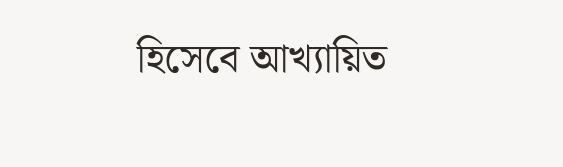হিসেবে আখ্যায়িত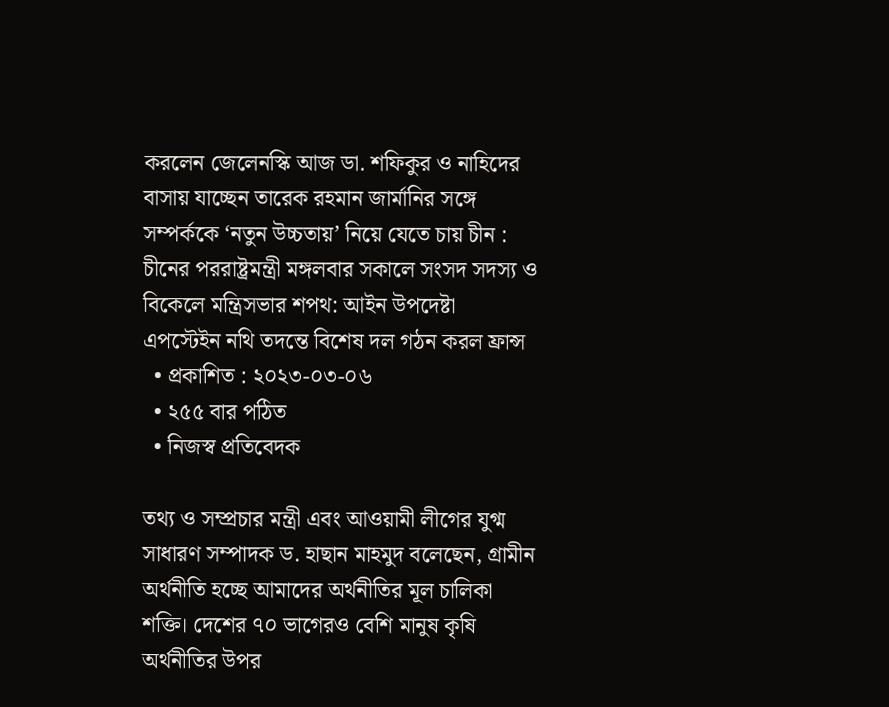করলেন জেলেনস্কি আজ ডা. শফিকুর ও নাহিদের বাসায় যাচ্ছেন তারেক রহমান জার্মানির সঙ্গে সম্পর্ককে ‘নতুন উচ্চতায়’ নিয়ে যেতে চায় চীন : চীনের পররাষ্ট্রমন্ত্রী মঙ্গলবার সকালে সংসদ সদস্য ও বিকেলে মন্ত্রিসভার শপথ: আইন উপদেষ্টা এপস্টেইন নথি তদন্তে বিশেষ দল গঠন করল ফ্রান্স
  • প্রকাশিত : ২০২৩-০৩-০৬
  • ২৫৫ বার পঠিত
  • নিজস্ব প্রতিবেদক

তথ্য ও সম্প্রচার মন্ত্রী এবং আওয়ামী লীগের যুগ্ম সাধারণ সম্পাদক ড. হাছান মাহমুদ বলেছেন, গ্রামীন অর্থনীতি হচ্ছে আমাদের অর্থনীতির মূল চালিকা শক্তি। দেশের ৭০ ভাগেরও বেশি মানুষ কৃষি অর্থনীতির উপর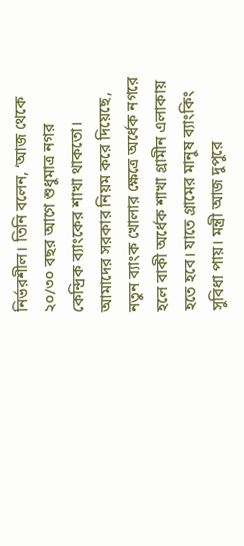নির্ভরশীল। তিনি বলেন, ‘আজ থেকে ২০/৩০ বছর আগে শুধুমাত্র নগর কেন্দ্রিক ব্যাংকের শাখা থাকতো। আমাদের সরকার নিয়ম করে দিয়েছে, নতুন ব্যাংক খোলার ক্ষেত্রে অর্ধেক নগরে হলে বাকী অর্ধেক শাখা গ্রামীন এলাকায় হতে হবে। যাতে গ্রামের মানুষ ব্যাংকিং সুবিধা পায়। মন্ত্রী আজ দুপুরে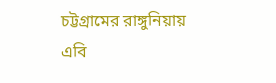চট্টগ্রামের রাঙ্গুনিয়ায় এবি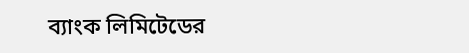ব্যাংক লিমিটেডের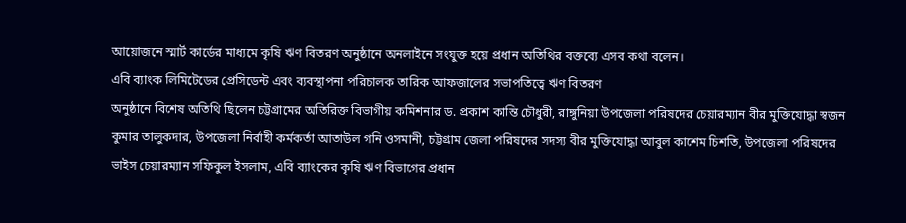আয়োজনে স্মার্ট কার্ডের মাধ্যমে কৃষি ঋণ বিতরণ অনুষ্ঠানে অনলাইনে সংযুক্ত হয়ে প্রধান অতিথির বক্তব্যে এসব কথা বলেন।
এবি ব্যাংক লিমিটেডের প্রেসিডেন্ট এবং ব্যবস্থাপনা পরিচালক তারিক আফজালের সভাপতিত্বে ঋণ বিতরণ
অনুষ্ঠানে বিশেষ অতিথি ছিলেন চট্টগ্রামের অতিরিক্ত বিভাগীয় কমিশনার ড. প্রকাশ কান্তি চৌধুরী, রাঙ্গুনিয়া উপজেলা পরিষদের চেয়ারম্যান বীর মুক্তিযোদ্ধা স্বজন কুমার তালুকদার, উপজেলা নির্বাহী কর্মকর্তা আতাউল গনি ওসমানী, চট্টগ্রাম জেলা পরিষদের সদস্য বীর মুক্তিযোদ্ধা আবুল কাশেম চিশতি, উপজেলা পরিষদের ভাইস চেয়ারম্যান সফিকুল ইসলাম, এবি ব্যাংকের কৃষি ঋণ বিভাগের প্রধান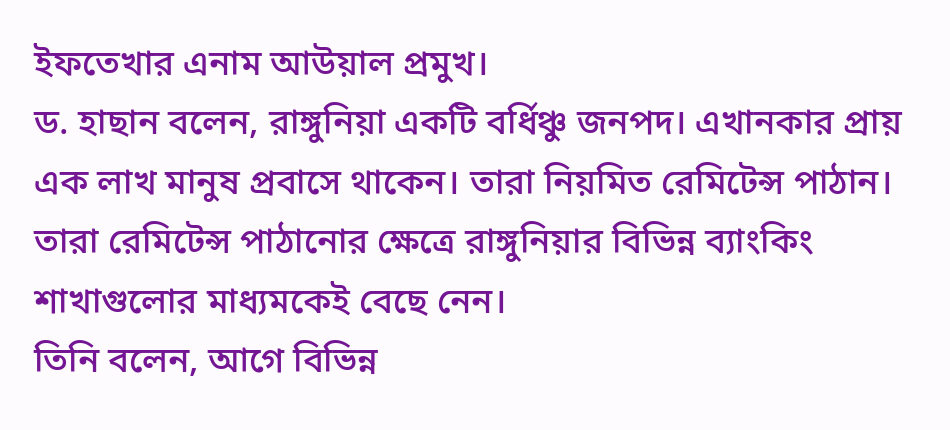ইফতেখার এনাম আউয়াল প্রমুখ।
ড. হাছান বলেন, রাঙ্গুনিয়া একটি বর্ধিঞ্চু জনপদ। এখানকার প্রায় এক লাখ মানুষ প্রবাসে থাকেন। তারা নিয়মিত রেমিটেন্স পাঠান। তারা রেমিটেন্স পাঠানোর ক্ষেত্রে রাঙ্গুনিয়ার বিভিন্ন ব্যাংকিং শাখাগুলোর মাধ্যমকেই বেছে নেন।
তিনি বলেন, আগে বিভিন্ন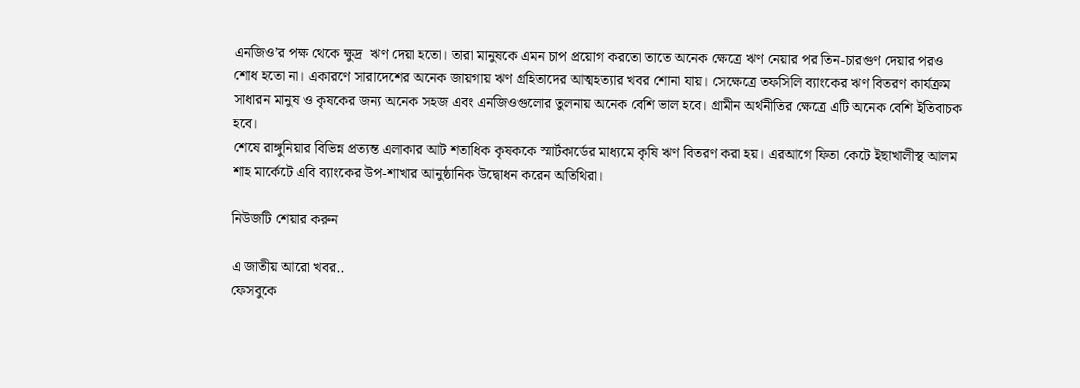এনজিও’র পক্ষ থেকে ক্ষুদ্র  ঋণ দেয়া হতো। তারা মানুষকে এমন চাপ প্রয়োগ করতো তাতে অনেক ক্ষেত্রে ঋণ নেয়ার পর তিন-চারগুণ দেয়ার পরও শোধ হতো না। একারণে সারাদেশের অনেক জায়গায় ঋণ গ্রহিতাদের আত্মহত্যার খবর শোনা যায়। সেক্ষেত্রে তফসিলি ব্যাংকের ঋণ বিতরণ কার্যক্রম সাধারন মানুষ ও কৃষকের জন্য অনেক সহজ এবং এনজিওগুলোর তুলনায় অনেক বেশি ভাল হবে। গ্রামীন অর্থনীতির ক্ষেত্রে এটি অনেক বেশি ইতিবাচক হবে।
শেষে রাঙ্গুনিয়ার বিভিন্ন প্রত্যন্ত এলাকার আট শতাধিক কৃষককে স্মার্টকার্ডের মাধ্যমে কৃষি ঋণ বিতরণ করা হয়। এরআগে ফিতা কেটে ইছাখালীস্থ আলম শাহ মার্কেটে এবি ব্যাংকের উপ-শাখার আনুষ্ঠানিক উদ্বোধন করেন অতিথিরা।

নিউজটি শেয়ার করুন

এ জাতীয় আরো খবর..
ফেসবুকে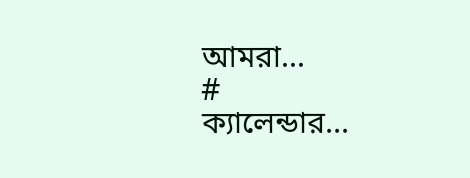আমরা...
#
ক্যালেন্ডার...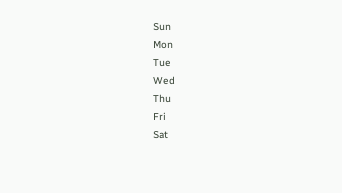Sun
Mon
Tue
Wed
Thu
Fri
Sat